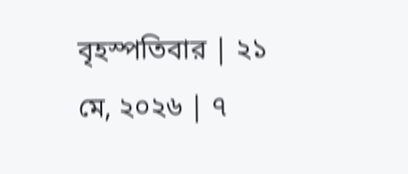বৃহস্পতিবার | ২১ মে, ২০২৬ | ৭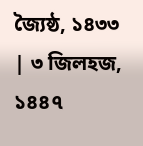জ্যৈষ্ঠ, ১৪৩৩ | ৩ জিলহজ, ১৪৪৭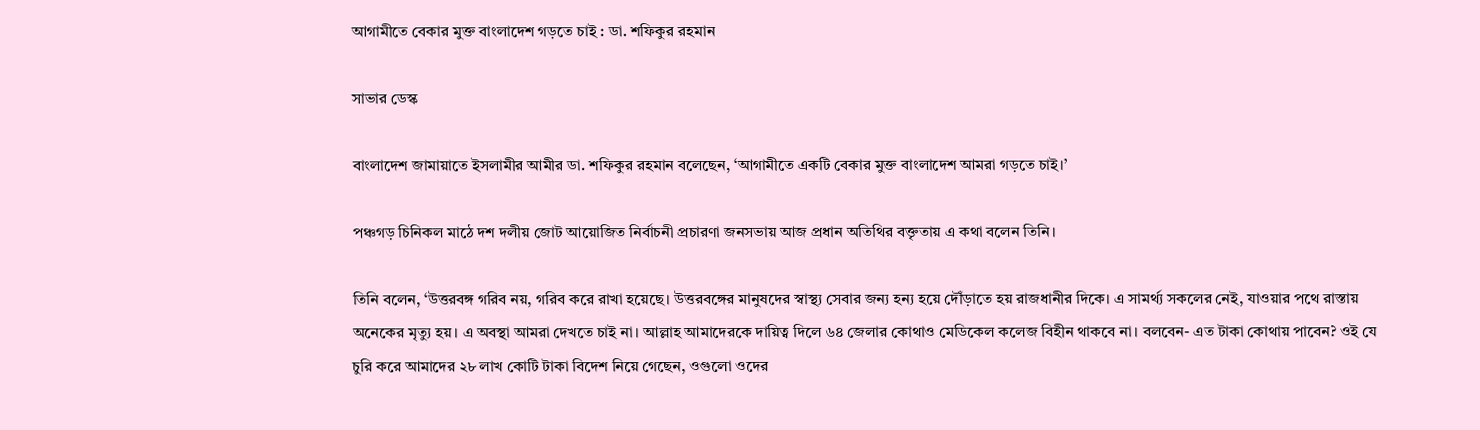আগামীতে বেকার মুক্ত বাংলাদেশ গড়তে চাই : ডা. শফিকুর রহমান

সাভার ডেস্ক

বাংলাদেশ জামায়াতে ইসলামীর আমীর ডা. শফিকুর রহমান বলেছেন, ‘আগামীতে একটি বেকার মুক্ত বাংলাদেশ আমরা গড়তে চাই।’

পঞ্চগড় চিনিকল মাঠে দশ দলীয় জোট আয়োজিত নির্বাচনী প্রচারণা জনসভায় আজ প্রধান অতিথির বক্তৃতায় এ কথা বলেন তিনি।

তিনি বলেন, ‘উত্তরবঙ্গ গরিব নয়, গরিব করে রাখা হয়েছে। উত্তরবঙ্গের মানুষদের স্বাস্থ্য সেবার জন্য হন্য হয়ে দৌঁড়াতে হয় রাজধানীর দিকে। এ সামর্থ্য সকলের নেই, যাওয়ার পথে রাস্তায় অনেকের মৃত্যু হয়। এ অবস্থা আমরা দেখতে চাই না। আল্লাহ আমাদেরকে দায়িত্ব দিলে ৬৪ জেলার কোথাও মেডিকেল কলেজ বিহীন থাকবে না। বলবেন- এত টাকা কোথায় পাবেন? ওই যে চুরি করে আমাদের ২৮ লাখ কোটি টাকা বিদেশ নিয়ে গেছেন, ওগুলো ওদের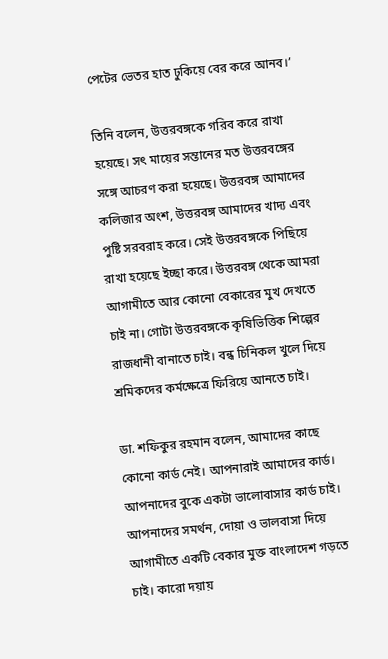পেটের ভেতর হাত ঢুকিয়ে বের করে আনব।’

তিনি বলেন, উত্তরবঙ্গকে গরিব করে রাখা হয়েছে। সৎ মায়ের সন্তানের মত উত্তরবঙ্গের সঙ্গে আচরণ করা হয়েছে। উত্তরবঙ্গ আমাদের কলিজার অংশ, উত্তরবঙ্গ আমাদের খাদ্য এবং পুষ্টি সরবরাহ করে। সেই উত্তরবঙ্গকে পিছিয়ে রাখা হয়েছে ইচ্ছা করে। উত্তরবঙ্গ থেকে আমরা আগামীতে আর কোনো বেকারের মুখ দেখতে চাই না। গোটা উত্তরবঙ্গকে কৃষিভিত্তিক শিল্পের রাজধানী বানাতে চাই। বন্ধ চিনিকল খুলে দিয়ে শ্রমিকদের কর্মক্ষেত্রে ফিরিয়ে আনতে চাই।

ডা. শফিকুর রহমান বলেন, আমাদের কাছে কোনো কার্ড নেই। আপনারাই আমাদের কার্ড। আপনাদের বুকে একটা ভালোবাসার কার্ড চাই। আপনাদের সমর্থন, দোয়া ও ভালবাসা দিয়ে আগামীতে একটি বেকার মুক্ত বাংলাদেশ গড়তে চাই। কারো দয়ায়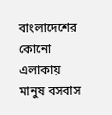বাংলাদেশের কোনো এলাকায় মানুষ বসবাস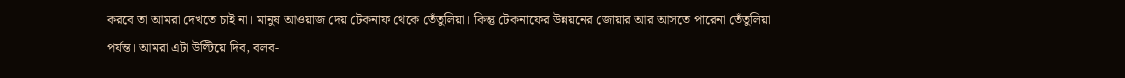করবে তা আমরা দেখতে চাই না। মানুষ আওয়াজ দেয় টেকনাফ থেকে তেঁতুলিয়া। কিন্তু টেকনাফের উন্নয়নের জোয়ার আর আসতে পারেনা তেঁতুলিয়া পর্যন্ত। আমরা এটা উল্টিয়ে দিব, বলব-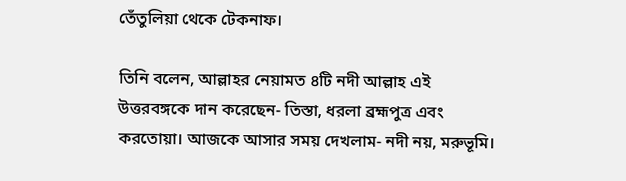তেঁতুলিয়া থেকে টেকনাফ।

তিনি বলেন, আল্লাহর নেয়ামত ৪টি নদী আল্লাহ এই উত্তরবঙ্গকে দান করেছেন- তিস্তা, ধরলা ব্রহ্মপুত্র এবং করতোয়া। আজকে আসার সময় দেখলাম- নদী নয়, মরুভূমি।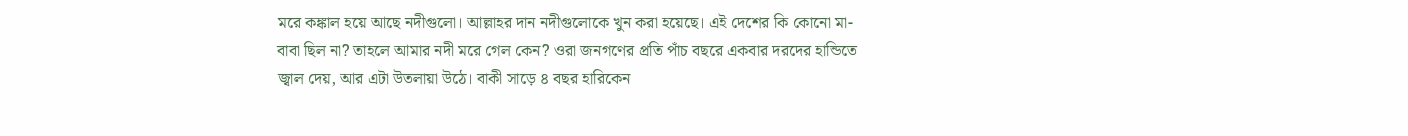মরে কঙ্কাল হয়ে আছে নদীগুলো। আল্লাহর দান নদীগুলোকে খুন করা হয়েছে। এই দেশের কি কোনো মা-বাবা ছিল না? তাহলে আমার নদী মরে গেল কেন? ওরা জনগণের প্রতি পাঁচ বছরে একবার দরদের হান্ডিতে জ্বাল দেয়, আর এটা উতলায়া উঠে। বাকী সাড়ে ৪ বছর হারিকেন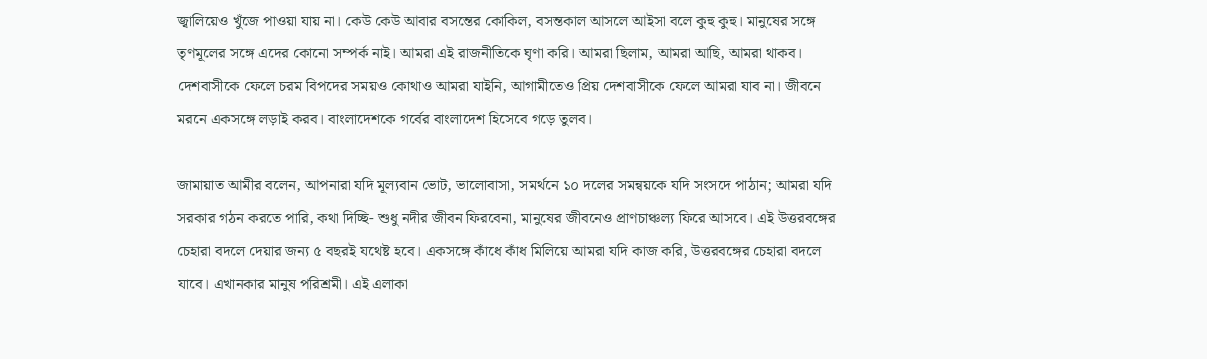জ্বালিয়েও খুঁজে পাওয়া যায় না। কেউ কেউ আবার বসন্তের কোকিল, বসন্তকাল আসলে আইসা বলে কুহু কুহু। মানুষের সঙ্গে তৃণমূলের সঙ্গে এদের কোনো সম্পর্ক নাই। আমরা এই রাজনীতিকে ঘৃণা করি। আমরা ছিলাম, আমরা আছি, আমরা থাকব। দেশবাসীকে ফেলে চরম বিপদের সময়ও কোথাও আমরা যাইনি, আগামীতেও প্রিয় দেশবাসীকে ফেলে আমরা যাব না। জীবনে মরনে একসঙ্গে লড়াই করব। বাংলাদেশকে গর্বের বাংলাদেশ হিসেবে গড়ে তুলব।

জামায়াত আমীর বলেন, আপনারা যদি মূল্যবান ভোট, ভালোবাসা, সমর্থনে ১০ দলের সমন্বয়কে যদি সংসদে পাঠান; আমরা যদি সরকার গঠন করতে পারি, কথা দিচ্ছি- শুধু নদীর জীবন ফিরবেনা, মানুষের জীবনেও প্রাণচাঞ্চল্য ফিরে আসবে। এই উত্তরবঙ্গের চেহারা বদলে দেয়ার জন্য ৫ বছরই যথেষ্ট হবে। একসঙ্গে কাঁধে কাঁধ মিলিয়ে আমরা যদি কাজ করি, উত্তরবঙ্গের চেহারা বদলে যাবে। এখানকার মানুষ পরিশ্রমী। এই এলাকা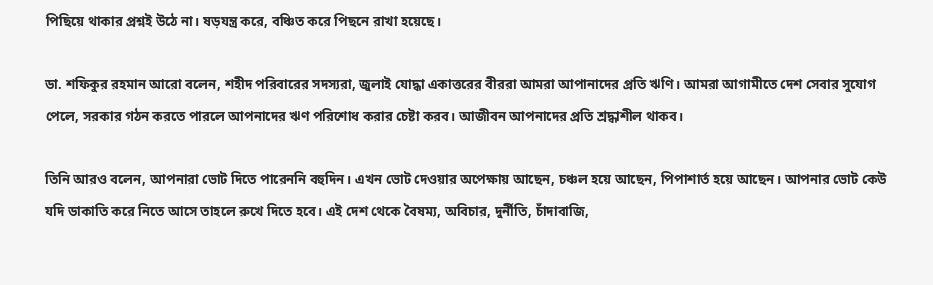পিছিয়ে থাকার প্রশ্নই উঠে না। ষড়যন্ত্র করে, বঞ্চিত করে পিছনে রাখা হয়েছে।

ডা. শফিকুর রহমান আরো বলেন, শহীদ পরিবারের সদস্যরা, জুলাই যোদ্ধা একাত্তরের বীররা আমরা আপানাদের প্রতি ঋণি। আমরা আগামীতে দেশ সেবার সুযোগ পেলে, সরকার গঠন করতে পারলে আপনাদের ঋণ পরিশোধ করার চেষ্টা করব। আজীবন আপনাদের প্রতি শ্রদ্ধাশীল থাকব।

তিনি আরও বলেন, আপনারা ভোট দিতে পারেননি বহুদিন। এখন ভোট দেওয়ার অপেক্ষায় আছেন, চঞ্চল হয়ে আছেন, পিপাশার্ত হয়ে আছেন। আপনার ভোট কেউ যদি ডাকাতি করে নিতে আসে তাহলে রুখে দিতে হবে। এই দেশ থেকে বৈষম্য, অবিচার, দুর্নীতি, চাঁদাবাজি,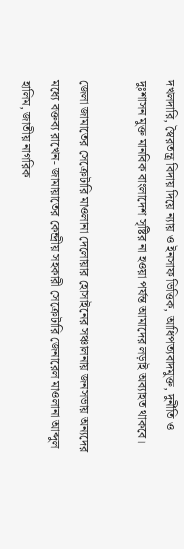দখলদারি, স্বৈরতন্ত্র বিদায় দিয়ে ন্যায় ও ইনসাফ ভিত্তিক, আধিপত্যবাদমুক্ত, দুর্নীতি ও দুঃশাসন মুক্ত মানবিক বাংলাদেশ সৃষ্টির না হওয়া পর্যন্ত আমাদের লড়াই অব্যাহত থাকবে।

জেলা জামাতের সেক্রেটারি মাওলানা দেলোয়ার হোসাইনের সঞ্চালনায় জনসভায় অন্যদের মধ্যে বক্তব্য রাখেন- জামায়াতের কেন্দ্রীয় সহকারী সেক্রেটারি জেনারেল মাওলানা আব্দুল হালিম, জাতীয় নাগরিক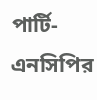পার্টি- এনসিপির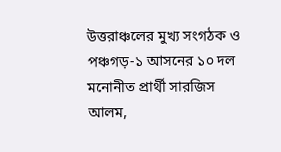উত্তরাঞ্চলের মুখ্য সংগঠক ও পঞ্চগড়-১ আসনের ১০ দল মনোনীত প্রার্থী সারজিস আলম,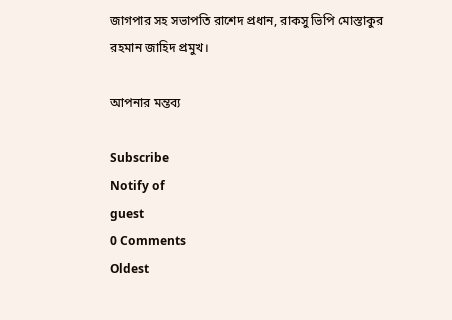জাগপার সহ সভাপতি রাশেদ প্রধান, রাকসু ভিপি মোস্তাকুর রহমান জাহিদ প্রমুখ।

আপনার মন্তব্য

Subscribe
Notify of
guest
0 Comments
Oldest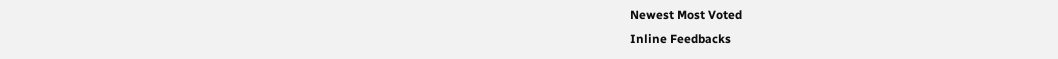Newest Most Voted
Inline Feedbacks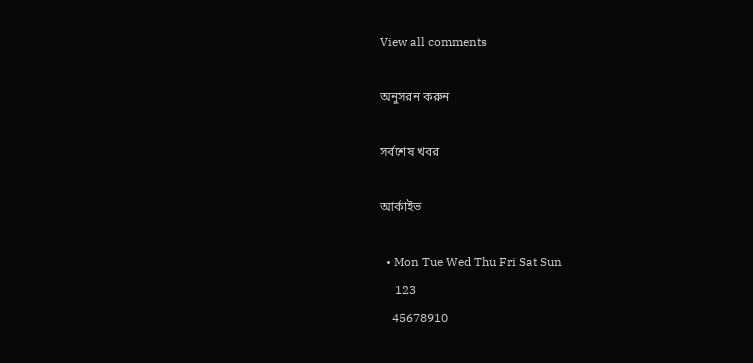View all comments

অনুসরন করুন

সর্বশেষ খবর

আর্কাইভ

  • Mon Tue Wed Thu Fri Sat Sun
     123
    45678910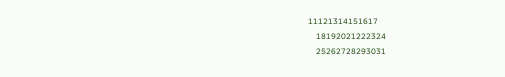11121314151617
    18192021222324
    25262728293031